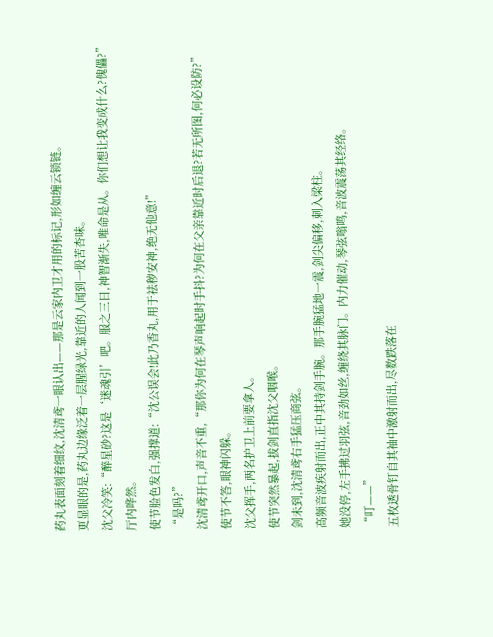药丸表面刻着细纹,沈清鸢一眼认出——那是云家内卫才用的标记,形如缠云锁链。
更显眼的是,药丸边缘泛着一层腥绿光,靠近的人闻到一股苦杏味。
沈父冷笑:“醉星砂?这是‘迷魂引’吧。服之三日,神智渐失,唯命是从。你们想让我变成什么?傀儡?”
厅内哗然。
使节脸色发白,强撑道:“沈公误会!此乃香丸,用于祛秽安神,绝无他意!”
“是吗?”
沈清鸢开口,声音不重,“那你为何在琴声响起时手抖?为何在父亲靠近时后退?若无所图,何必设防?”
使节不答,眼神闪躲。
沈父挥手,两名护卫上前要拿人。
使节突然暴起,拔剑直指沈父咽喉。
剑未到,沈清鸢右手猛压商弦。
高频音波疾射而出,正中其持剑手腕。那手腕猛地一震,剑尖偏移,刺入梁柱。
她没停,左手拂过羽弦,音劲如丝,缠绕其脉门。内力催动,琴弦嗡鸣,音波震荡其经络。
“叮——”
五枚透骨钉自其袖中激射而出,尽数跌落在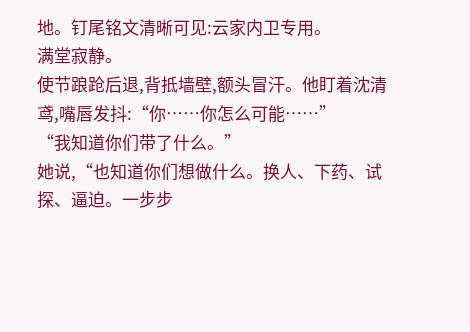地。钉尾铭文清晰可见:云家内卫专用。
满堂寂静。
使节踉跄后退,背抵墙壁,额头冒汗。他盯着沈清鸢,嘴唇发抖:“你……你怎么可能……”
“我知道你们带了什么。”
她说,“也知道你们想做什么。换人、下药、试探、逼迫。一步步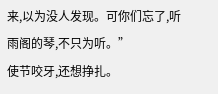来,以为没人发现。可你们忘了,听雨阁的琴,不只为听。”
使节咬牙,还想挣扎。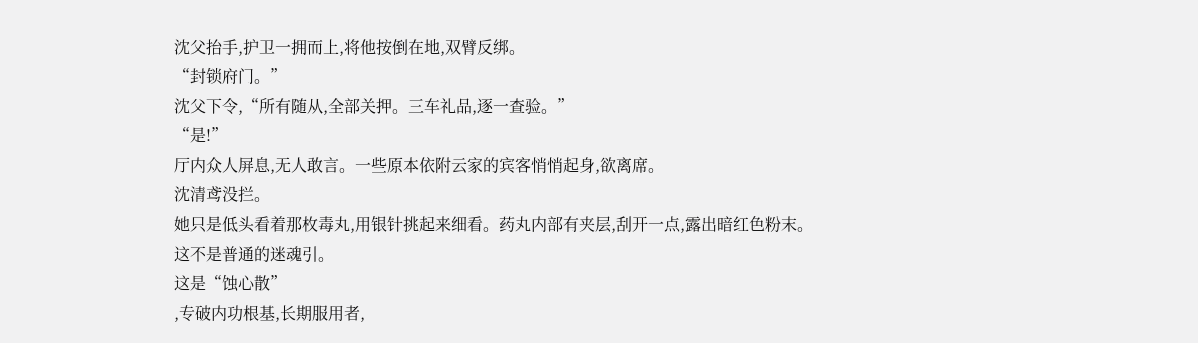沈父抬手,护卫一拥而上,将他按倒在地,双臂反绑。
“封锁府门。”
沈父下令,“所有随从,全部关押。三车礼品,逐一查验。”
“是!”
厅内众人屏息,无人敢言。一些原本依附云家的宾客悄悄起身,欲离席。
沈清鸢没拦。
她只是低头看着那枚毒丸,用银针挑起来细看。药丸内部有夹层,刮开一点,露出暗红色粉末。
这不是普通的迷魂引。
这是“蚀心散”
,专破内功根基,长期服用者,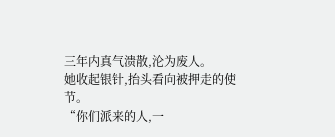三年内真气溃散,沦为废人。
她收起银针,抬头看向被押走的使节。
“你们派来的人,一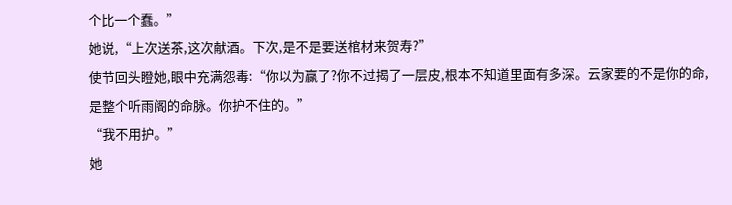个比一个蠢。”
她说,“上次送茶,这次献酒。下次,是不是要送棺材来贺寿?”
使节回头瞪她,眼中充满怨毒:“你以为赢了?你不过揭了一层皮,根本不知道里面有多深。云家要的不是你的命,是整个听雨阁的命脉。你护不住的。”
“我不用护。”
她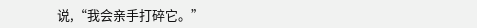说,“我会亲手打碎它。”